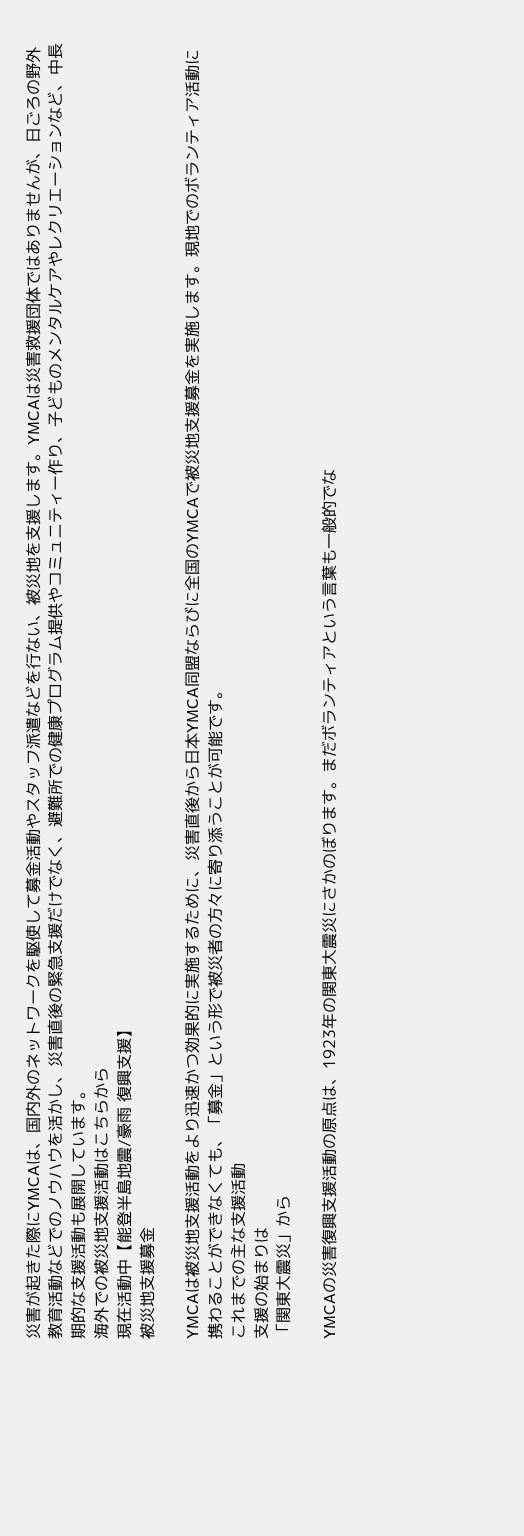災害が起きた際にYMCAは、国内外のネットワークを駆使して募金活動やスタッフ派遣などを行ない、被災地を支援します。YMCAは災害救援団体ではありませんが、日ごろの野外教育活動などでのノウハウを活かし、災害直後の緊急支援だけでなく、避難所での健康プログラム提供やコミュニティー作り、子どものメンタルケアやレクリエーションなど、中長期的な支援活動も展開しています。
海外での被災地支援活動はこちらから
現在活動中【能登半島地震/豪雨 復興支援】
被災地支援募金

YMCAは被災地支援活動をより迅速かつ効果的に実施するために、災害直後から日本YMCA同盟ならびに全国のYMCAで被災地支援募金を実施します。現地でのボランティア活動に携わることができなくても、「募金」という形で被災者の方々に寄り添うことが可能です。
これまでの主な支援活動
支援の始まりは
「関東大震災」から

YMCAの災害復興支援活動の原点は、1923年の関東大震災にさかのぼります。まだボランティアという言葉も一般的でな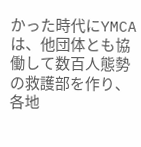かった時代にYMCAは、他団体とも協働して数百人態勢の救護部を作り、各地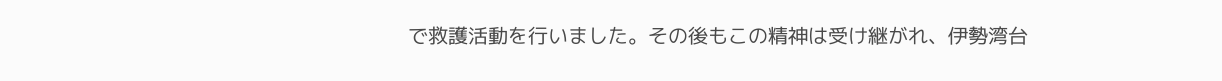で救護活動を行いました。その後もこの精神は受け継がれ、伊勢湾台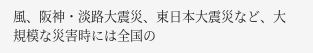風、阪神・淡路大震災、東日本大震災など、大規模な災害時には全国の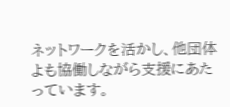ネットワークを活かし、他団体よも協働しながら支援にあたっています。